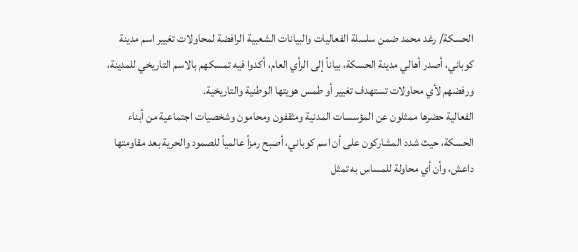الحسكة/ رغد محمد ضمن سلسلة الفعاليات والبيانات الشعبية الرافضة لمحاولات تغيير اسم مدينة كوباني، أصدر أهالي مدينة الحسكة، بياناً إلى الرأي العام، أكدوا فيه تمسكهم بالاسم التاريخي للمدينة، ورفضهم لأي محاولات تستهدف تغيير أو طمس هويتها الوطنية والتاريخية.
الفعالية حضرها ممثلون عن المؤسسات المدنية ومثقفون ومحامون وشخصيات اجتماعية من أبناء الحسكة، حيث شدد المشاركون على أن اسم كوباني، أصبح رمزاً عالمياً للصمود والحرية بعد مقاومتها داعش، وأن أي محاولة للمساس به تمثل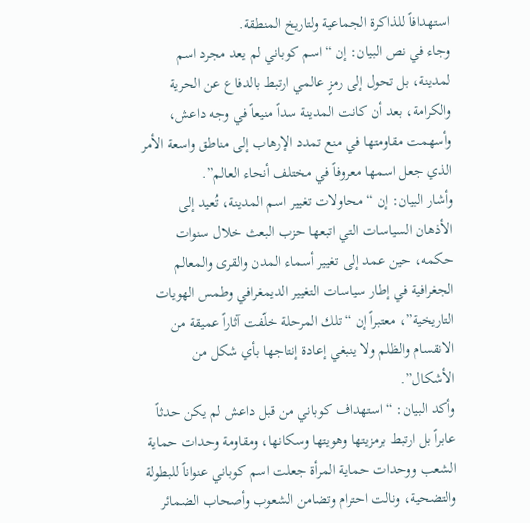استهدافاً للذاكرة الجماعية ولتاريخ المنطقة.
وجاء في نص البيان: إن “اسم كوباني لم يعد مجرد اسم لمدينة، بل تحول إلى رمزٍ عالمي ارتبط بالدفاع عن الحرية والكرامة، بعد أن كانت المدينة سداً منيعاً في وجه داعش، وأسهمت مقاومتها في منع تمدد الإرهاب إلى مناطق واسعة الأمر الذي جعل اسمها معروفاً في مختلف أنحاء العالم”.
وأشار البيان: إن “محاولات تغيير اسم المدينة، تُعيد إلى الأذهان السياسات التي اتبعها حزب البعث خلال سنوات حكمه، حين عمد إلى تغيير أسماء المدن والقرى والمعالم الجغرافية في إطار سياسات التغيير الديمغرافي وطمس الهويات التاريخية”، معتبراً إن “تلك المرحلة خلّفت آثاراً عميقة من الانقسام والظلم ولا ينبغي إعادة إنتاجها بأي شكل من الأشكال”.
وأكد البيان: “استهداف كوباني من قبل داعش لم يكن حدثاً عابراً بل ارتبط برمزيتها وهويتها وسكانها، ومقاومة وحدات حماية الشعب ووحدات حماية المرأة جعلت اسم كوباني عنواناً للبطولة والتضحية، ونالت احترام وتضامن الشعوب وأصحاب الضمائر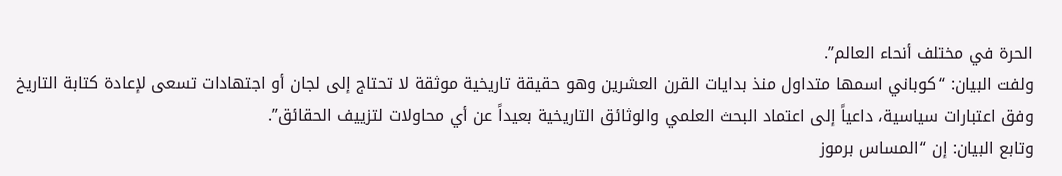الحرة في مختلف أنحاء العالم”.
ولفت البيان: “كوباني اسمها متداول منذ بدايات القرن العشرين وهو حقيقة تاريخية موثقة لا تحتاج إلى لجان أو اجتهادات تسعى لإعادة كتابة التاريخ وفق اعتبارات سياسية، داعياً إلى اعتماد البحث العلمي والوثائق التاريخية بعيداً عن أي محاولات لتزييف الحقائق”.
وتابع البيان: إن “المساس برموز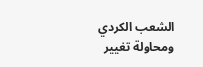الشعب الكردي ومحاولة تغيير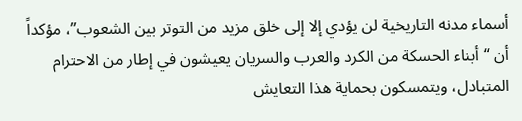أسماء مدنه التاريخية لن يؤدي إلا إلى خلق مزيد من التوتر بين الشعوب”، مؤكداً أن “أبناء الحسكة من الكرد والعرب والسريان يعيشون في إطار من الاحترام المتبادل، ويتمسكون بحماية هذا التعايش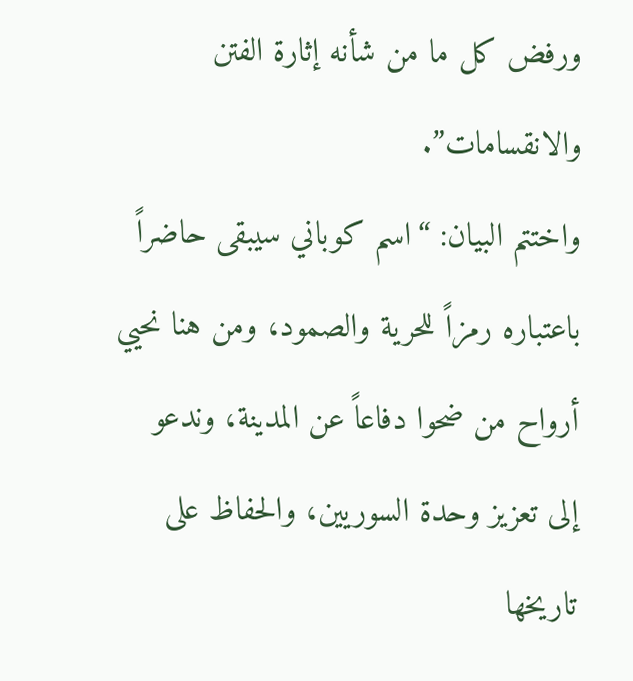ورفض كل ما من شأنه إثارة الفتن والانقسامات”.
واختتم البيان: “اسم كوباني سيبقى حاضراً باعتباره رمزاً للحرية والصمود، ومن هنا نحيي أرواح من ضحوا دفاعاً عن المدينة، وندعو إلى تعزيز وحدة السوريين، والحفاظ على تاريخها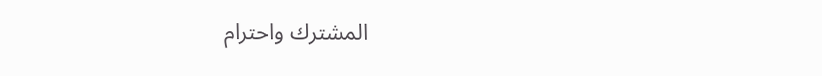المشترك واحترام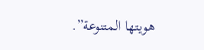هويتها المتنوعة”.